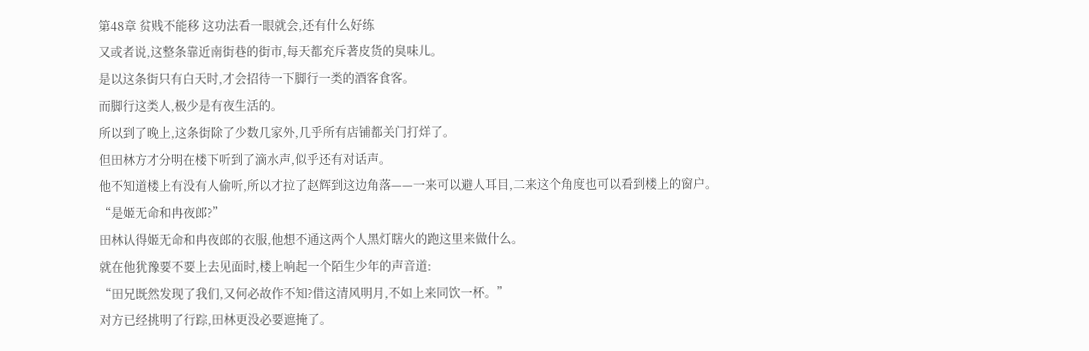第48章 贫贱不能移 这功法看一眼就会,还有什么好练
又或者说,这整条靠近南街巷的街市,每天都充斥著皮货的臭味儿。
是以这条街只有白天时,才会招待一下脚行一类的酒客食客。
而脚行这类人,极少是有夜生活的。
所以到了晚上,这条街除了少数几家外,几乎所有店铺都关门打烊了。
但田林方才分明在楼下听到了滴水声,似乎还有对话声。
他不知道楼上有没有人偷听,所以才拉了赵辉到这边角落——一来可以避人耳目,二来这个角度也可以看到楼上的窗户。
“是姬无命和冉夜郎?”
田林认得姬无命和冉夜郎的衣服,他想不通这两个人黑灯瞎火的跑这里来做什么。
就在他犹豫要不要上去见面时,楼上响起一个陌生少年的声音道:
“田兄既然发现了我们,又何必故作不知?借这清风明月,不如上来同饮一杯。”
对方已经挑明了行踪,田林更没必要遮掩了。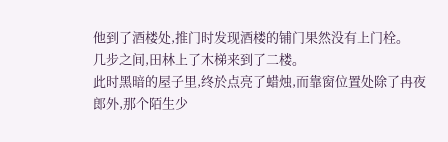他到了酒楼处,推门时发现酒楼的铺门果然没有上门栓。
几步之间,田林上了木梯来到了二楼。
此时黑暗的屋子里,终於点亮了蜡烛,而靠窗位置处除了冉夜郎外,那个陌生少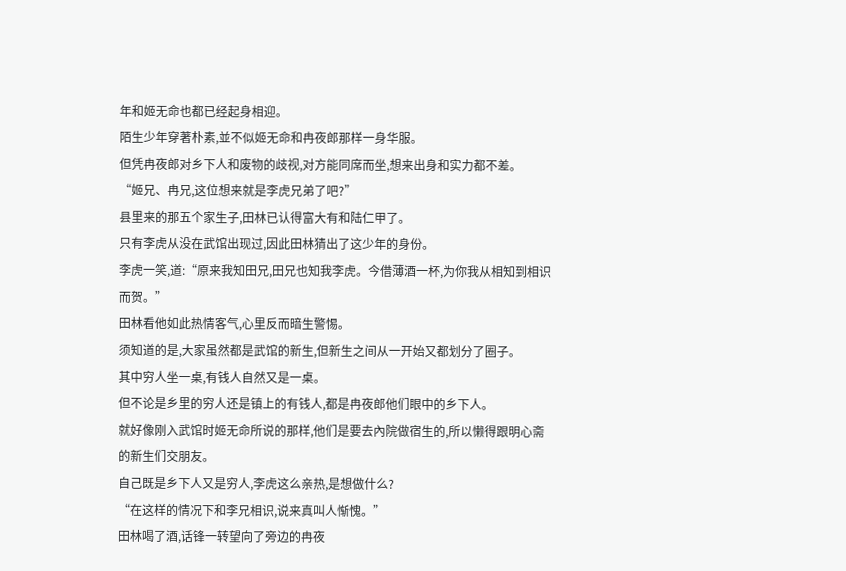年和姬无命也都已经起身相迎。
陌生少年穿著朴素,並不似姬无命和冉夜郎那样一身华服。
但凭冉夜郎对乡下人和废物的歧视,对方能同席而坐,想来出身和实力都不差。
“姬兄、冉兄,这位想来就是李虎兄弟了吧?”
县里来的那五个家生子,田林已认得富大有和陆仁甲了。
只有李虎从没在武馆出现过,因此田林猜出了这少年的身份。
李虎一笑,道:“原来我知田兄,田兄也知我李虎。今借薄酒一杯,为你我从相知到相识而贺。”
田林看他如此热情客气,心里反而暗生警惕。
须知道的是,大家虽然都是武馆的新生,但新生之间从一开始又都划分了圈子。
其中穷人坐一桌,有钱人自然又是一桌。
但不论是乡里的穷人还是镇上的有钱人,都是冉夜郎他们眼中的乡下人。
就好像刚入武馆时姬无命所说的那样,他们是要去內院做宿生的,所以懒得跟明心斋的新生们交朋友。
自己既是乡下人又是穷人,李虎这么亲热,是想做什么?
“在这样的情况下和李兄相识,说来真叫人惭愧。”
田林喝了酒,话锋一转望向了旁边的冉夜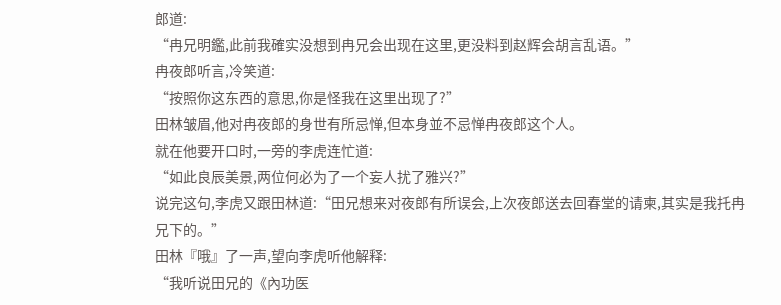郎道:
“冉兄明鑑,此前我確实没想到冉兄会出现在这里,更没料到赵辉会胡言乱语。”
冉夜郎听言,冷笑道:
“按照你这东西的意思,你是怪我在这里出现了?”
田林皱眉,他对冉夜郎的身世有所忌惮,但本身並不忌惮冉夜郎这个人。
就在他要开口时,一旁的李虎连忙道:
“如此良辰美景,两位何必为了一个妄人扰了雅兴?”
说完这句,李虎又跟田林道:“田兄想来对夜郎有所误会,上次夜郎送去回春堂的请柬,其实是我托冉兄下的。”
田林『哦』了一声,望向李虎听他解释:
“我听说田兄的《內功医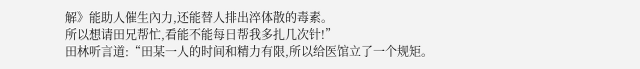解》能助人催生內力,还能替人排出淬体散的毒素。
所以想请田兄帮忙,看能不能每日帮我多扎几次针!”
田林听言道:“田某一人的时间和精力有限,所以给医馆立了一个规矩。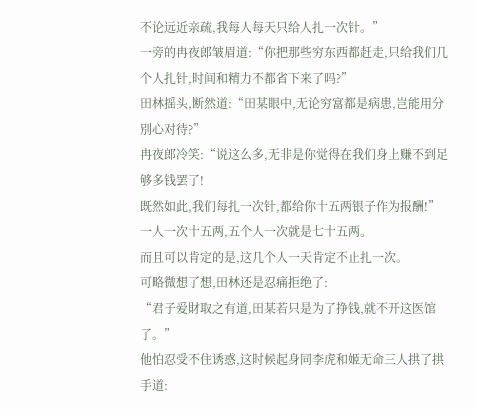不论远近亲疏,我每人每天只给人扎一次针。”
一旁的冉夜郎皱眉道:“你把那些穷东西都赶走,只给我们几个人扎针,时间和精力不都省下来了吗?”
田林摇头,断然道:“田某眼中,无论穷富都是病患,岂能用分別心对待?”
冉夜郎冷笑:“说这么多,无非是你觉得在我们身上赚不到足够多钱罢了!
既然如此,我们每扎一次针,都给你十五两银子作为报酬!”
一人一次十五两,五个人一次就是七十五两。
而且可以肯定的是,这几个人一天肯定不止扎一次。
可略微想了想,田林还是忍痛拒绝了:
“君子爱財取之有道,田某若只是为了挣钱,就不开这医馆了。”
他怕忍受不住诱惑,这时候起身同李虎和姬无命三人拱了拱手道: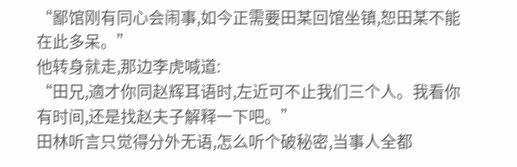“鄙馆刚有同心会闹事,如今正需要田某回馆坐镇,恕田某不能在此多呆。”
他转身就走,那边李虎喊道:
“田兄,適才你同赵辉耳语时,左近可不止我们三个人。我看你有时间,还是找赵夫子解释一下吧。”
田林听言只觉得分外无语,怎么听个破秘密,当事人全都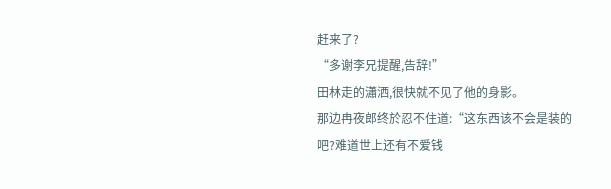赶来了?
“多谢李兄提醒,告辞!”
田林走的瀟洒,很快就不见了他的身影。
那边冉夜郎终於忍不住道:“这东西该不会是装的吧?难道世上还有不爱钱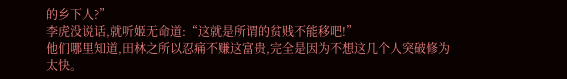的乡下人?”
李虎没说话,就听姬无命道:“这就是所谓的贫贱不能移吧!”
他们哪里知道,田林之所以忍痛不赚这富贵,完全是因为不想这几个人突破修为太快。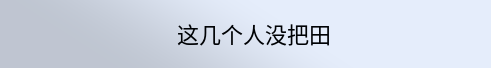这几个人没把田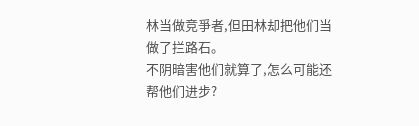林当做竞爭者,但田林却把他们当做了拦路石。
不阴暗害他们就算了,怎么可能还帮他们进步?